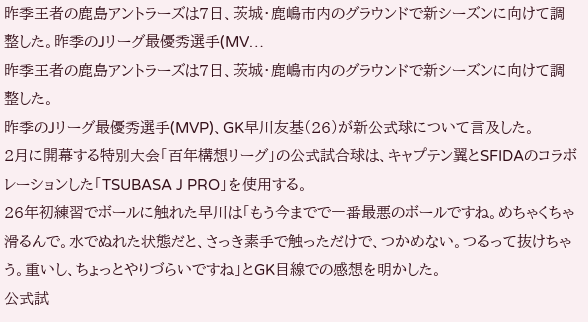昨季王者の鹿島アントラーズは7日、茨城・鹿嶋市内のグラウンドで新シーズンに向けて調整した。昨季のJリーグ最優秀選手(MV…
昨季王者の鹿島アントラーズは7日、茨城・鹿嶋市内のグラウンドで新シーズンに向けて調整した。
昨季のJリーグ最優秀選手(MVP)、GK早川友基(26)が新公式球について言及した。
2月に開幕する特別大会「百年構想リーグ」の公式試合球は、キャプテン翼とSFIDAのコラボレーションした「TSUBASA J PRO」を使用する。
26年初練習でボールに触れた早川は「もう今までで一番最悪のボールですね。めちゃくちゃ滑るんで。水でぬれた状態だと、さっき素手で触っただけで、つかめない。つるって抜けちゃう。重いし、ちょっとやりづらいですね」とGK目線での感想を明かした。
公式試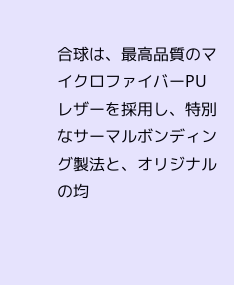合球は、最高品質のマイクロファイバーPUレザーを採用し、特別なサーマルボンディング製法と、オリジナルの均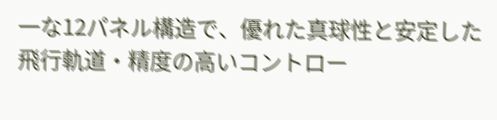一な12パネル構造で、優れた真球性と安定した飛行軌道・精度の高いコントロー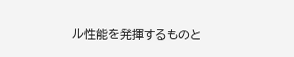ル性能を発揮するものと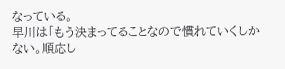なっている。
早川は「もう決まってることなので慣れていくしかない。順応し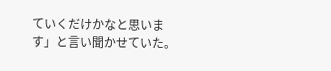ていくだけかなと思います」と言い聞かせていた。